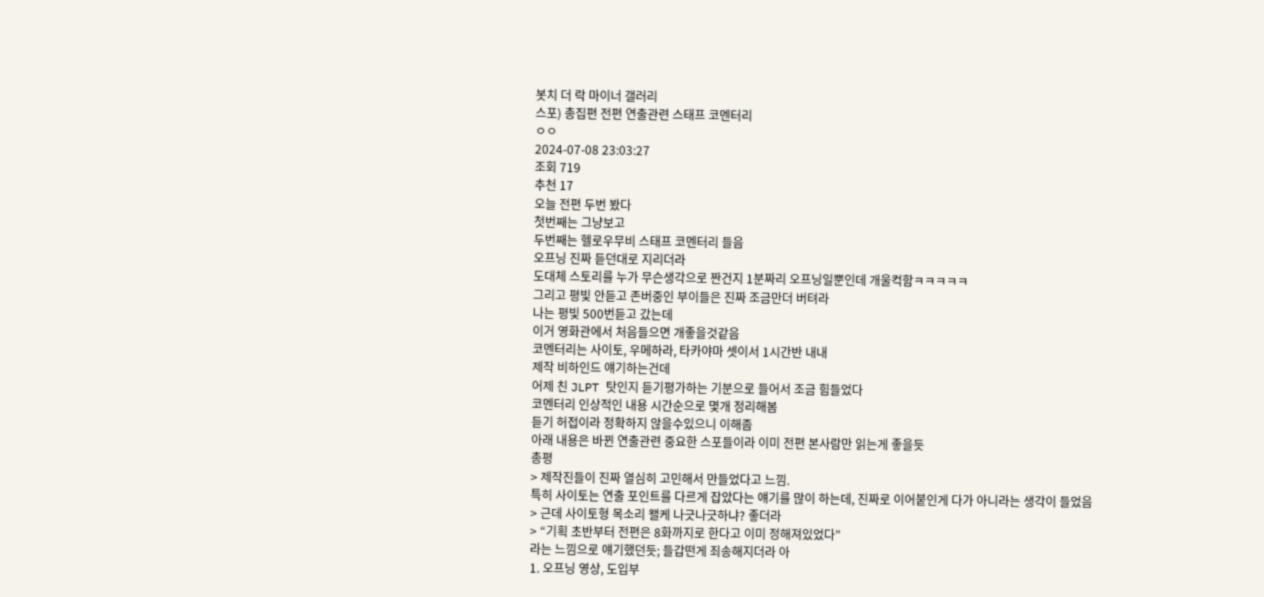봇치 더 락 마이너 갤러리
스포) 총집편 전편 연출관련 스태프 코멘터리
ㅇㅇ
2024-07-08 23:03:27
조회 719
추천 17
오늘 전편 두번 봤다
첫번째는 그냥보고
두번째는 헬로우무비 스태프 코멘터리 들음
오프닝 진짜 듣던대로 지리더라
도대체 스토리를 누가 무슨생각으로 짠건지 1분짜리 오프닝일뿐인데 개울컥함ㅋㅋㅋㅋㅋ
그리고 평빛 안듣고 존버중인 부이들은 진짜 조금만더 버텨라
나는 평빛 500번듣고 갔는데
이거 영화관에서 처음들으면 개좋을것같음
코멘터리는 사이토, 우메하라, 타카야마 셋이서 1시간반 내내
제작 비하인드 얘기하는건데
어제 친 JLPT 탓인지 듣기평가하는 기분으로 들어서 조금 힘들었다
코멘터리 인상적인 내용 시간순으로 몇개 정리해봄
듣기 허접이라 정확하지 않을수있으니 이해좀
아래 내용은 바뀐 연출관련 중요한 스포들이라 이미 전편 본사람만 읽는게 좋을듯
총평
> 제작진들이 진짜 열심히 고민해서 만들었다고 느낌.
특히 사이토는 연출 포인트를 다르게 잡았다는 얘기를 많이 하는데, 진짜로 이어붙인게 다가 아니라는 생각이 들었음
> 근데 사이토형 목소리 왤케 나긋나긋하냐? 좋더라
> “기획 초반부터 전편은 8화까지로 한다고 이미 정해져있었다”
라는 느낌으로 얘기했던듯; 들갑떤게 죄송해지더라 아
1. 오프닝 영상, 도입부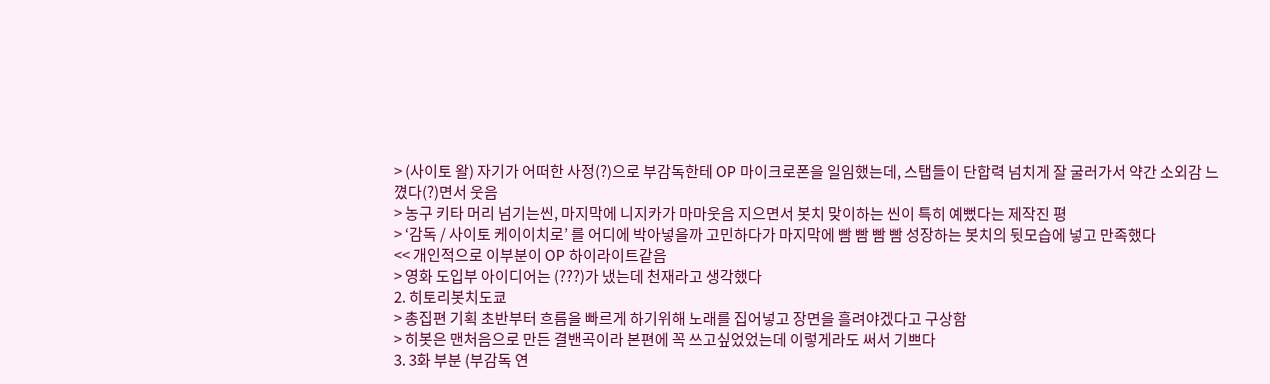> (사이토 왈) 자기가 어떠한 사정(?)으로 부감독한테 OP 마이크로폰을 일임했는데, 스탭들이 단합력 넘치게 잘 굴러가서 약간 소외감 느꼈다(?)면서 웃음
> 농구 키타 머리 넘기는씬, 마지막에 니지카가 마마웃음 지으면서 봇치 맞이하는 씬이 특히 예뻤다는 제작진 평
> ‘감독 / 사이토 케이이치로’ 를 어디에 박아넣을까 고민하다가 마지막에 빰 빰 빰 빰 성장하는 봇치의 뒷모습에 넣고 만족했다
<< 개인적으로 이부분이 OP 하이라이트같음
> 영화 도입부 아이디어는 (???)가 냈는데 천재라고 생각했다
2. 히토리봇치도쿄
> 총집편 기획 초반부터 흐름을 빠르게 하기위해 노래를 집어넣고 장면을 흘려야겠다고 구상함
> 히봇은 맨처음으로 만든 결밴곡이라 본편에 꼭 쓰고싶었었는데 이렇게라도 써서 기쁘다
3. 3화 부분 (부감독 연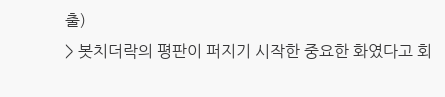출)
> 봇치더락의 평판이 퍼지기 시작한 중요한 화였다고 회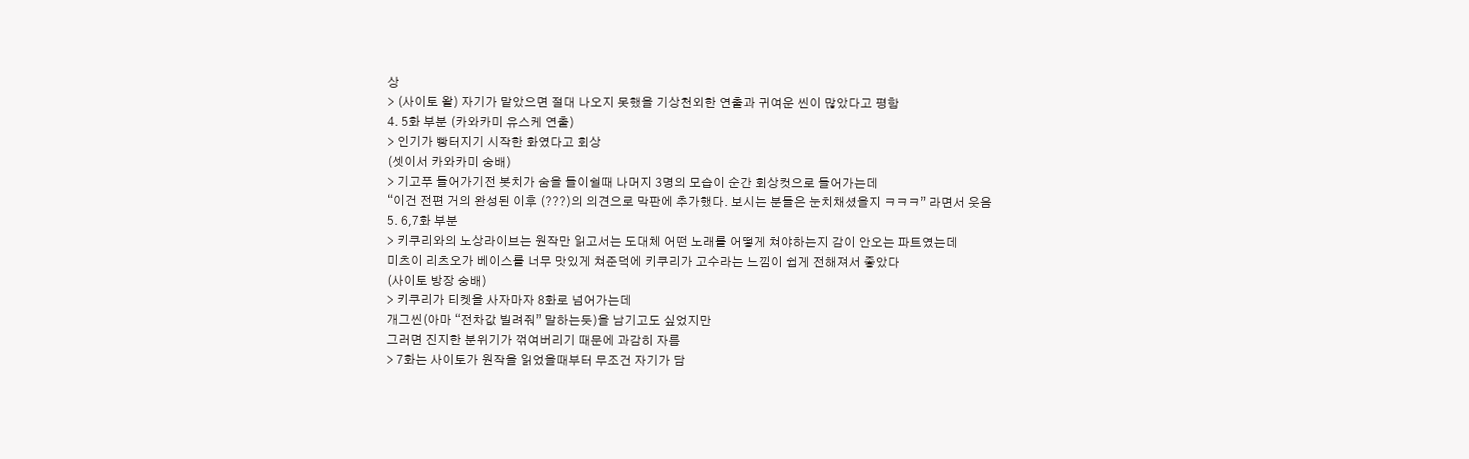상
> (사이토 왈) 자기가 맡았으면 절대 나오지 못했을 기상천외한 연출과 귀여운 씬이 많았다고 평함
4. 5화 부분 (카와카미 유스케 연출)
> 인기가 빵터지기 시작한 화였다고 회상
(셋이서 카와카미 숭배)
> 기고푸 들어가기전 봇치가 숨을 들이쉴때 나머지 3명의 모습이 순간 회상컷으로 들어가는데
“이건 전편 거의 완성된 이후 (???)의 의견으로 막판에 추가했다. 보시는 분들은 눈치채셨을지 ㅋㅋㅋ” 라면서 웃음
5. 6,7화 부분
> 키쿠리와의 노상라이브는 원작만 읽고서는 도대체 어떤 노래를 어떻게 쳐야하는지 감이 안오는 파트였는데
미츠이 리츠오가 베이스를 너무 맛있게 쳐준덕에 키쿠리가 고수라는 느낌이 쉽게 전해져서 좋았다
(사이토 방장 숭배)
> 키쿠리가 티켓을 사자마자 8화로 넘어가는데
개그씬(아마 “전차값 빌려줘” 말하는듯)을 남기고도 싶었지만
그러면 진지한 분위기가 꺾여버리기 때문에 과감히 자름
> 7화는 사이토가 원작을 읽었을때부터 무조건 자기가 담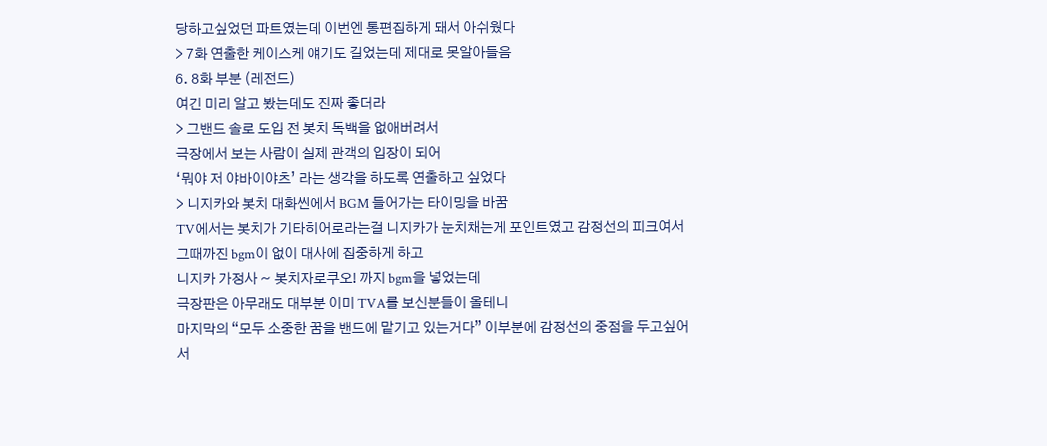당하고싶었던 파트였는데 이번엔 통편집하게 돼서 아쉬웠다
> 7화 연출한 케이스케 얘기도 길었는데 제대로 못알아들음
6. 8화 부분 (레전드)
여긴 미리 알고 봤는데도 진짜 좋더라
> 그밴드 솔로 도입 전 봇치 독백을 없애버려서
극장에서 보는 사람이 실제 관객의 입장이 되어
‘뭐야 저 야바이야츠’ 라는 생각을 하도록 연출하고 싶었다
> 니지카와 봇치 대화씬에서 BGM 들어가는 타이밍을 바꿈
TV에서는 봇치가 기타히어로라는걸 니지카가 눈치채는게 포인트였고 감정선의 피크여서
그때까진 bgm이 없이 대사에 집중하게 하고
니지카 가정사 ~ 봇치자로쿠오! 까지 bgm을 넣었는데
극장판은 아무래도 대부분 이미 TVA를 보신분들이 올테니
마지막의 “모두 소중한 꿈을 밴드에 맡기고 있는거다” 이부분에 감정선의 중점을 두고싶어서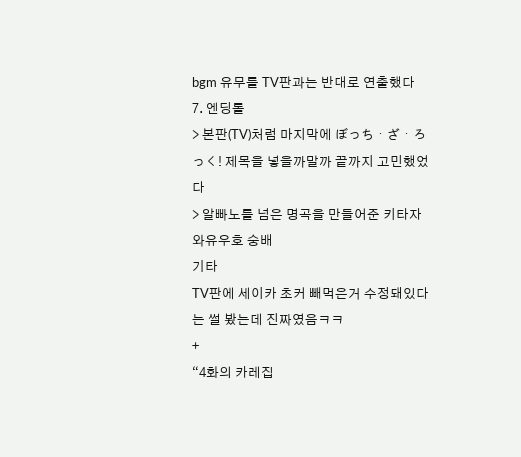bgm 유무를 TV판과는 반대로 연출했다
7. 엔딩롤
> 본판(TV)처럼 마지막에 ぼっち・ざ・ろっく! 제목을 넣을까말까 끝까지 고민했었다
> 알빠노를 넘은 명곡을 만들어준 키타자와유우호 숭배
기타
TV판에 세이카 초커 빼먹은거 수정돼있다는 썰 봤는데 진짜였음ㅋㅋ
+
“4화의 카레집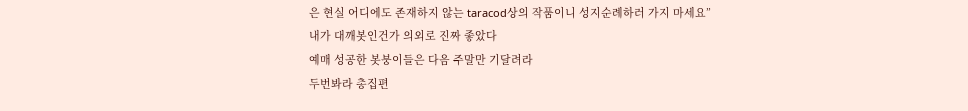은 현실 어디에도 존재하지 않는 taracod상의 작품이니 성지순례하러 가지 마세요”
내가 대깨봇인건가 의외로 진짜 좋았다
예매 성공한 봇붕이들은 다음 주말만 기달려라
두번봐라 총집편